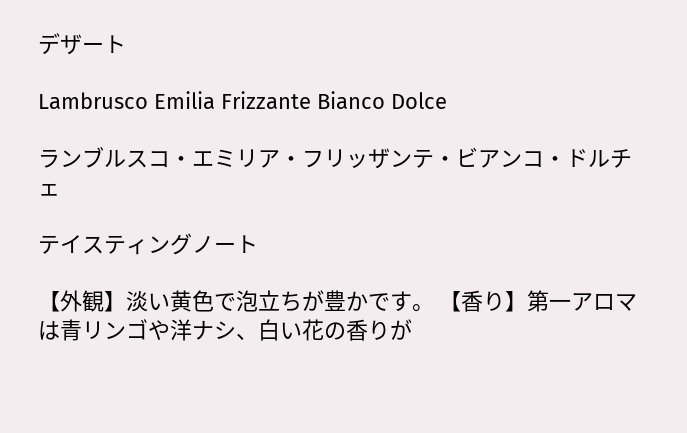デザート

Lambrusco Emilia Frizzante Bianco Dolce

ランブルスコ・エミリア・フリッザンテ・ビアンコ・ドルチェ

テイスティングノート

【外観】淡い黄色で泡立ちが豊かです。 【香り】第一アロマは青リンゴや洋ナシ、白い花の香りが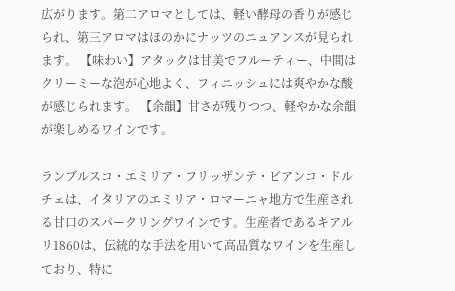広がります。第二アロマとしては、軽い酵母の香りが感じられ、第三アロマはほのかにナッツのニュアンスが見られます。 【味わい】アタックは甘美でフルーティー、中間はクリーミーな泡が心地よく、フィニッシュには爽やかな酸が感じられます。 【余韻】甘さが残りつつ、軽やかな余韻が楽しめるワインです。

ランブルスコ・エミリア・フリッザンテ・ビアンコ・ドルチェは、イタリアのエミリア・ロマーニャ地方で生産される甘口のスパークリングワインです。生産者であるキアルリ1860は、伝統的な手法を用いて高品質なワインを生産しており、特に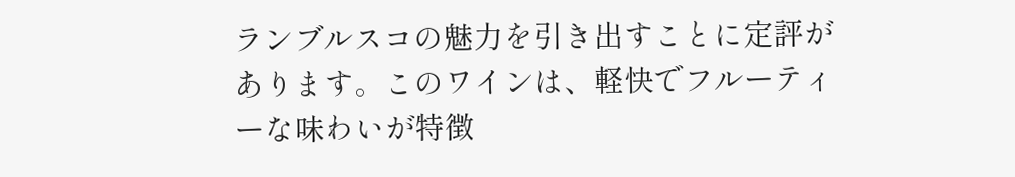ランブルスコの魅力を引き出すことに定評があります。このワインは、軽快でフルーティーな味わいが特徴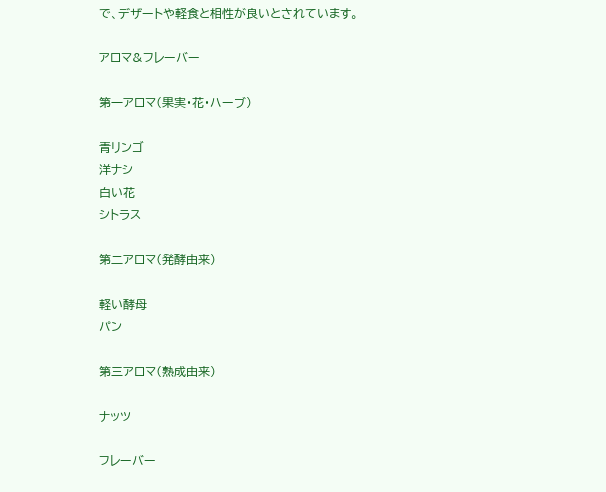で、デザートや軽食と相性が良いとされています。

アロマ&フレーバー

第一アロマ(果実・花・ハーブ)

青リンゴ
洋ナシ
白い花
シトラス

第二アロマ(発酵由来)

軽い酵母
パン

第三アロマ(熟成由来)

ナッツ

フレーバー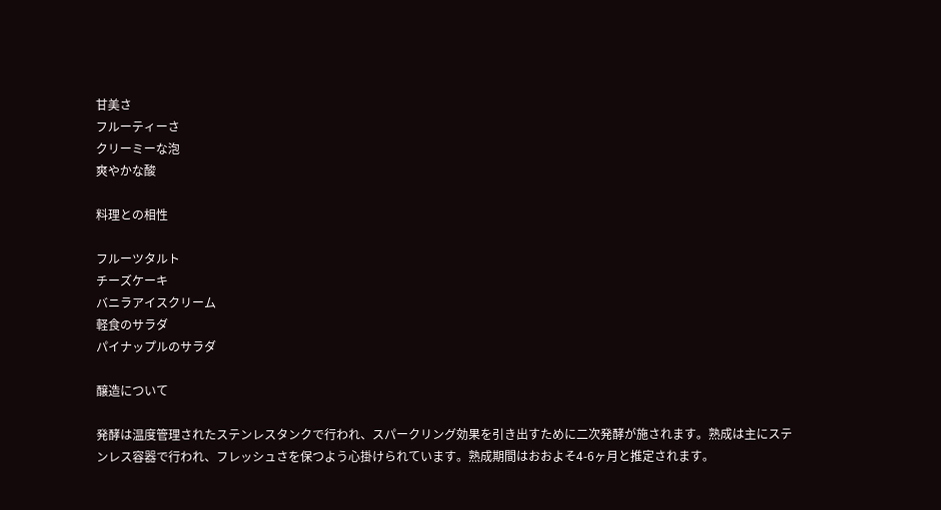甘美さ
フルーティーさ
クリーミーな泡
爽やかな酸

料理との相性

フルーツタルト
チーズケーキ
バニラアイスクリーム
軽食のサラダ
パイナップルのサラダ

醸造について

発酵は温度管理されたステンレスタンクで行われ、スパークリング効果を引き出すために二次発酵が施されます。熟成は主にステンレス容器で行われ、フレッシュさを保つよう心掛けられています。熟成期間はおおよそ4-6ヶ月と推定されます。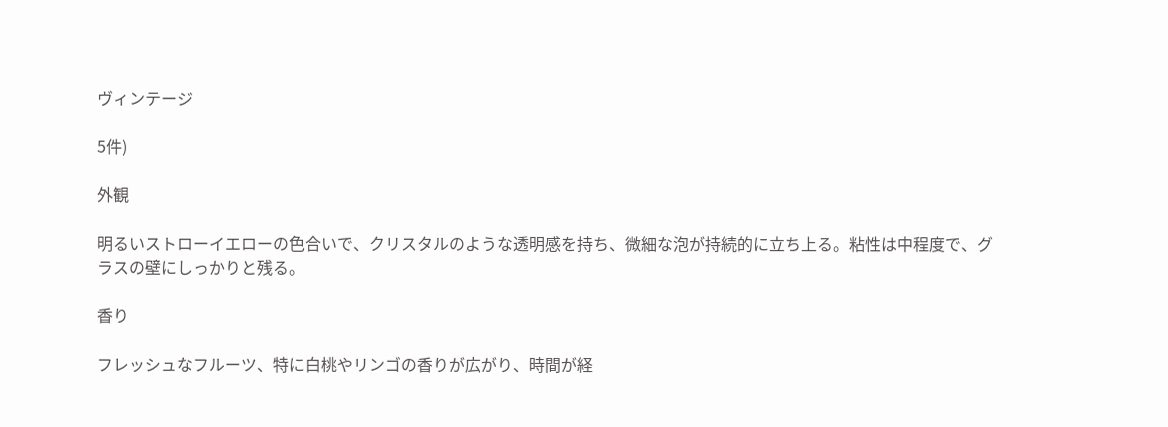ヴィンテージ

5件)

外観

明るいストローイエローの色合いで、クリスタルのような透明感を持ち、微細な泡が持続的に立ち上る。粘性は中程度で、グラスの壁にしっかりと残る。

香り

フレッシュなフルーツ、特に白桃やリンゴの香りが広がり、時間が経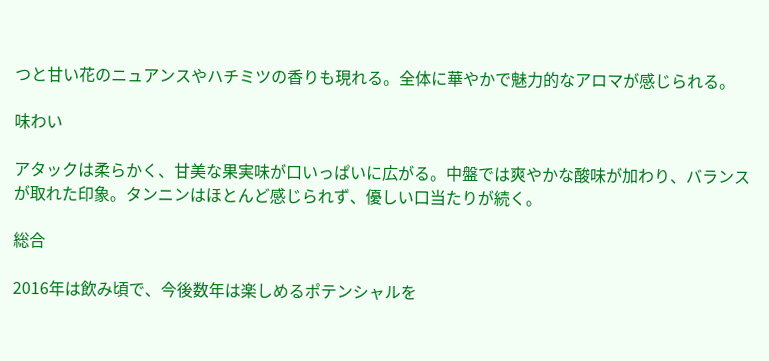つと甘い花のニュアンスやハチミツの香りも現れる。全体に華やかで魅力的なアロマが感じられる。

味わい

アタックは柔らかく、甘美な果実味が口いっぱいに広がる。中盤では爽やかな酸味が加わり、バランスが取れた印象。タンニンはほとんど感じられず、優しい口当たりが続く。

総合

2016年は飲み頃で、今後数年は楽しめるポテンシャルを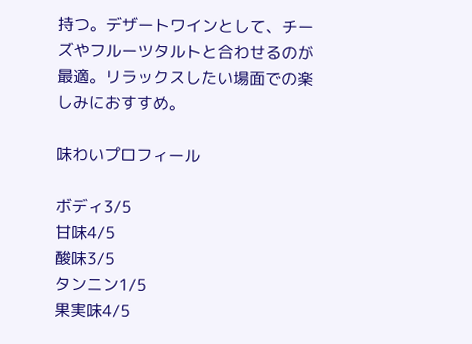持つ。デザートワインとして、チーズやフルーツタルトと合わせるのが最適。リラックスしたい場面での楽しみにおすすめ。

味わいプロフィール

ボディ3/5
甘味4/5
酸味3/5
タンニン1/5
果実味4/5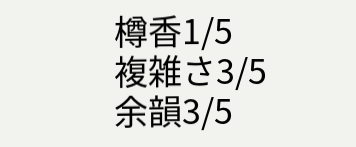樽香1/5
複雑さ3/5
余韻3/5